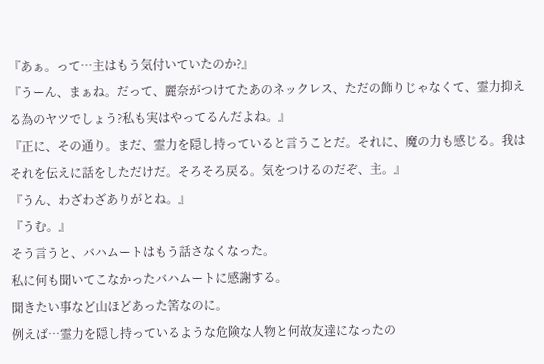『あぁ。って…主はもう気付いていたのか?』
『うーん、まぁね。だって、麗奈がつけてたあのネックレス、ただの飾りじゃなくて、霊力抑える為のヤツでしょう?私も実はやってるんだよね。』
『正に、その通り。まだ、霊力を隠し持っていると言うことだ。それに、魔の力も感じる。我はそれを伝えに話をしただけだ。そろそろ戻る。気をつけるのだぞ、主。』
『うん、わざわざありがとね。』
『うむ。』
そう言うと、バハムートはもう話さなくなった。
私に何も聞いてこなかったバハムートに感謝する。
聞きたい事など山ほどあった筈なのに。
例えば…霊力を隠し持っているような危険な人物と何故友達になったの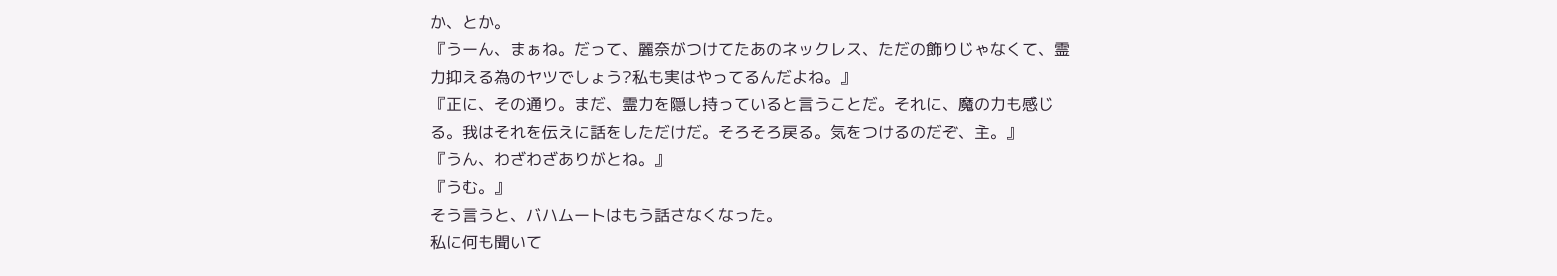か、とか。
『うーん、まぁね。だって、麗奈がつけてたあのネックレス、ただの飾りじゃなくて、霊力抑える為のヤツでしょう?私も実はやってるんだよね。』
『正に、その通り。まだ、霊力を隠し持っていると言うことだ。それに、魔の力も感じる。我はそれを伝えに話をしただけだ。そろそろ戻る。気をつけるのだぞ、主。』
『うん、わざわざありがとね。』
『うむ。』
そう言うと、バハムートはもう話さなくなった。
私に何も聞いて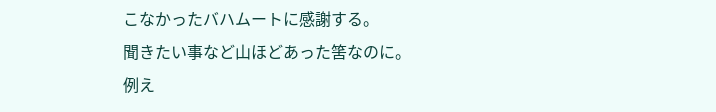こなかったバハムートに感謝する。
聞きたい事など山ほどあった筈なのに。
例え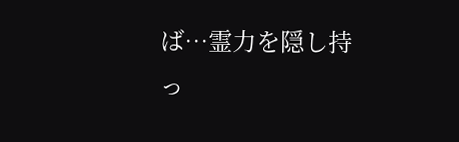ば…霊力を隠し持っ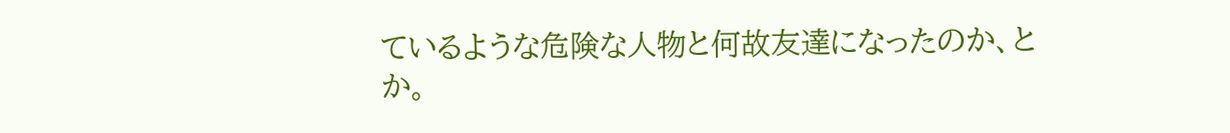ているような危険な人物と何故友達になったのか、とか。